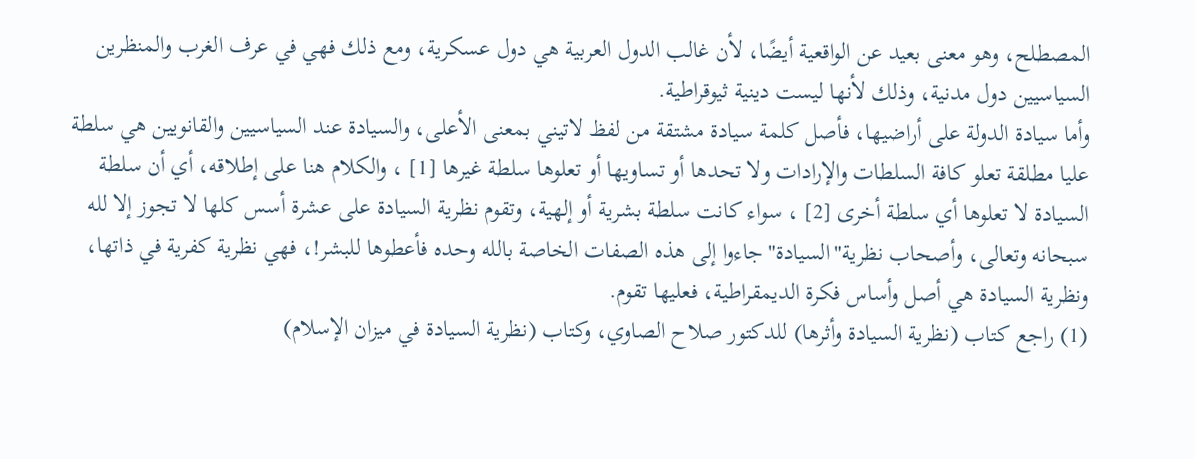المصطلح، وهو معنى بعيد عن الواقعية أيضًا، لأن غالب الدول العربية هي دول عسكرية، ومع ذلك فهي في عرف الغرب والمنظرين السياسيين دول مدنية، وذلك لأنها ليست دينية ثيوقراطية.
وأما سيادة الدولة على أراضيها، فأصل كلمة سيادة مشتقة من لفظ لاتيني بمعنى الأعلى، والسيادة عند السياسيين والقانويين هي سلطة عليا مطلقة تعلو كافة السلطات والإرادات ولا تحدها أو تساويها أو تعلوها سلطة غيرها [1] ، والكلام هنا على إطلاقه، أي أن سلطة السيادة لا تعلوها أي سلطة أخرى [2] ، سواء كانت سلطة بشرية أو إلهية، وتقوم نظرية السيادة على عشرة أسس كلها لا تجوز إلا لله سبحانه وتعالى، وأصحاب نظرية"السيادة"جاءوا إلى هذه الصفات الخاصة بالله وحده فأعطوها للبشر!، فهي نظرية كفرية في ذاتها، ونظرية السيادة هي أصل وأساس فكرة الديمقراطية، فعليها تقوم.
(1) راجع كتاب (نظرية السيادة وأثرها) للدكتور صلاح الصاوي، وكتاب (نظرية السيادة في ميزان الإسلام)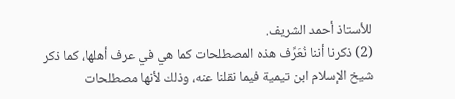للأستاذ أحمد الشريف.
(2) ذكرنا أننا نُعَرِّف هذه المصطلحات كما هي في عرف أهلها، كما ذكر شيخ الإسلام ابن تيمية فيما نقلنا عنه، وذلك لأنها مصطلحات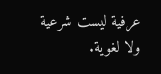عرفية ليست شرعية ولا لغوية.